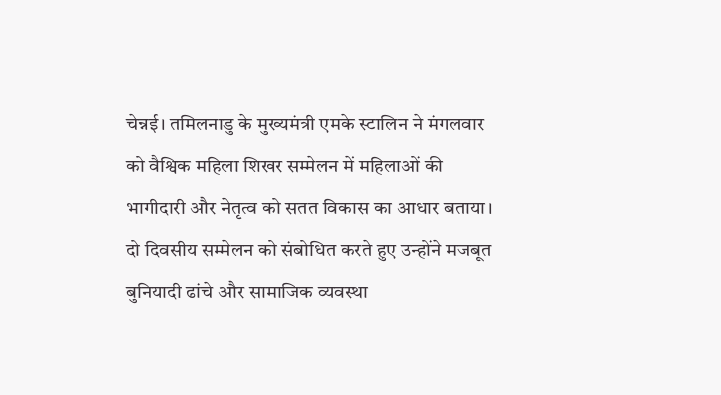चेन्नई। तमिलनाडु के मुख्यमंत्री एमके स्टालिन ने मंगलवार को वैश्विक महिला शिखर सम्मेलन में महिलाओं की भागीदारी और नेतृत्व को सतत विकास का आधार बताया।
दो दिवसीय सम्मेलन को संबोधित करते हुए उन्होंने मजबूत बुनियादी ढांचे और सामाजिक व्यवस्था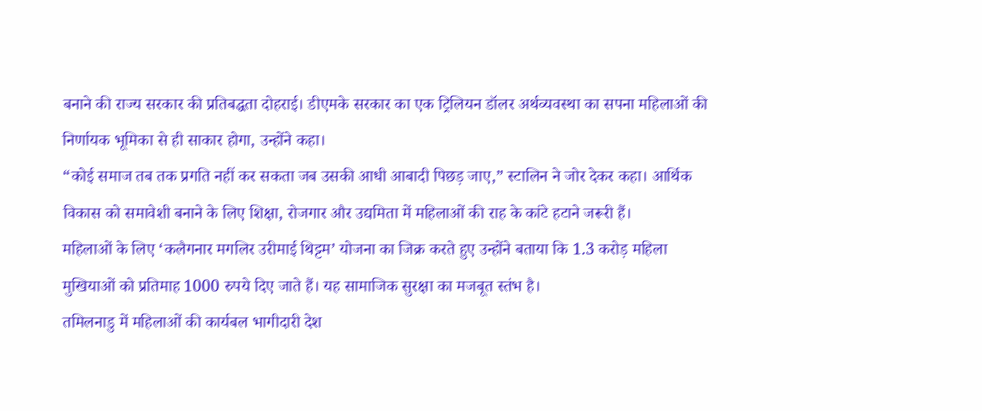बनाने की राज्य सरकार की प्रतिबद्धता दोहराई। डीएमके सरकार का एक ट्रिलियन डॉलर अर्थव्यवस्था का सपना महिलाओं की निर्णायक भूमिका से ही साकार होगा, उन्होंने कहा।
“कोई समाज तब तक प्रगति नहीं कर सकता जब उसकी आधी आबादी पिछड़ जाए,” स्टालिन ने जोर देकर कहा। आर्थिक विकास को समावेशी बनाने के लिए शिक्षा, रोजगार और उद्यमिता में महिलाओं की राह के कांटे हटाने जरूरी हैं।
महिलाओं के लिए ‘कलैगनार मगलिर उरीमाई थिट्टम’ योजना का जिक्र करते हुए उन्होंने बताया कि 1.3 करोड़ महिला मुखियाओं को प्रतिमाह 1000 रुपये दिए जाते हैं। यह सामाजिक सुरक्षा का मजबूत स्तंभ है।
तमिलनाडु में महिलाओं की कार्यबल भागीदारी देश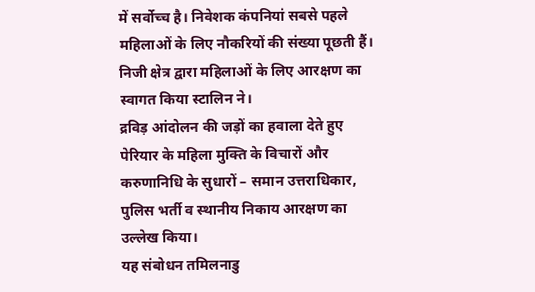में सर्वोच्च है। निवेशक कंपनियां सबसे पहले महिलाओं के लिए नौकरियों की संख्या पूछती हैं। निजी क्षेत्र द्वारा महिलाओं के लिए आरक्षण का स्वागत किया स्टालिन ने।
द्रविड़ आंदोलन की जड़ों का हवाला देते हुए पेरियार के महिला मुक्ति के विचारों और करुणानिधि के सुधारों – समान उत्तराधिकार, पुलिस भर्ती व स्थानीय निकाय आरक्षण का उल्लेख किया।
यह संबोधन तमिलनाडु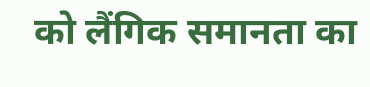को लैंगिक समानता का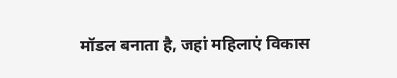मॉडल बनाता है, जहां महिलाएं विकास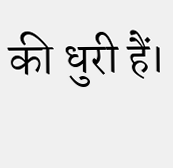की धुरी हैं।